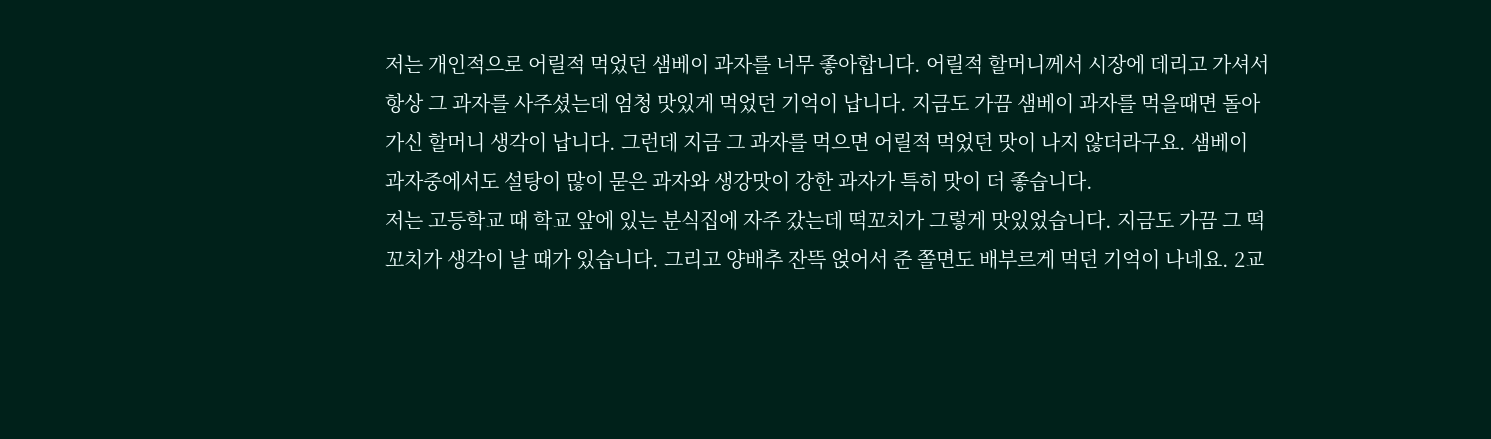저는 개인적으로 어릴적 먹었던 샘베이 과자를 너무 좋아합니다. 어릴적 할머니께서 시장에 데리고 가셔서 항상 그 과자를 사주셨는데 엄청 맛있게 먹었던 기억이 납니다. 지금도 가끔 샘베이 과자를 먹을때면 돌아가신 할머니 생각이 납니다. 그런데 지금 그 과자를 먹으면 어릴적 먹었던 맛이 나지 않더라구요. 샘베이 과자중에서도 설탕이 많이 묻은 과자와 생강맛이 강한 과자가 특히 맛이 더 좋습니다.
저는 고등학교 때 학교 앞에 있는 분식집에 자주 갔는데 떡꼬치가 그렇게 맛있었습니다. 지금도 가끔 그 떡꼬치가 생각이 날 때가 있습니다. 그리고 양배추 잔뜩 얹어서 준 쫄면도 배부르게 먹던 기억이 나네요. 2교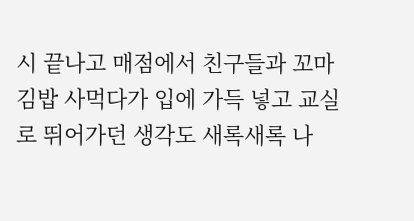시 끝나고 매점에서 친구들과 꼬마김밥 사먹다가 입에 가득 넣고 교실로 뛰어가던 생각도 새록새록 나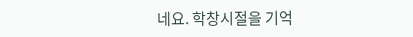네요. 학창시절을 기억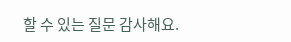할 수 있는 질문 감사해요.